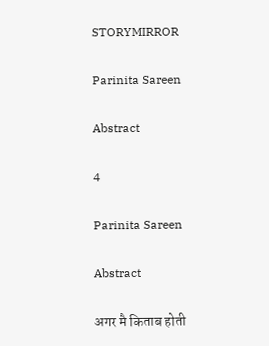STORYMIRROR

Parinita Sareen

Abstract

4

Parinita Sareen

Abstract

अगर मै किताब होती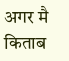अगर मै किताब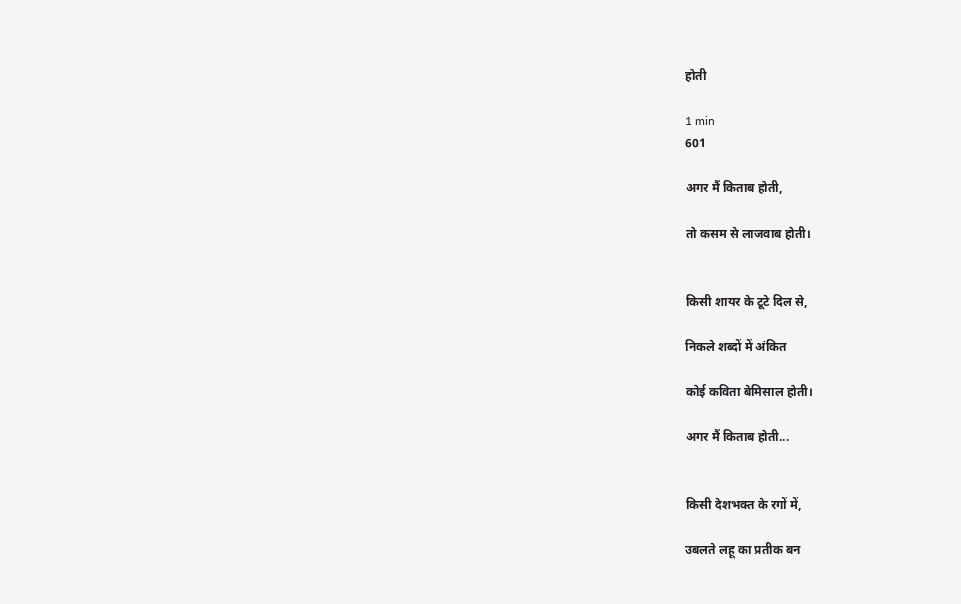होती

1 min
601

अगर मैं किताब होती,

तो कसम से लाजवाब होती।


किसी शायर के टूटे दिल से,

निकले शब्दों में अंकित

कोई कविता बेमिसाल होती।

अगर मैं किताब होती...


किसी देशभक्त के रगों में,

उबलते लहू का प्रतीक बन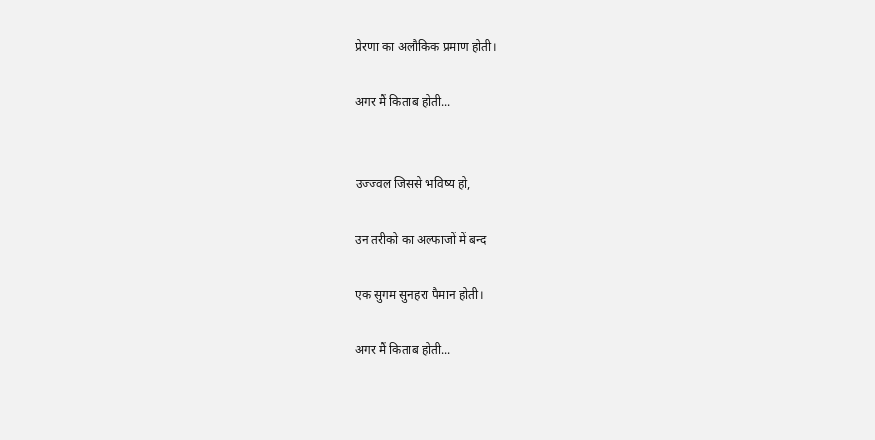प्रेरणा का अलौकिक प्रमाण होती।

अगर मैं किताब होती...


उज्ज्वल जिससे भविष्य हो,

उन तरीको का अल्फाजों में बन्द

एक सुगम सुनहरा पैमान होती।

अगर मैं किताब होती...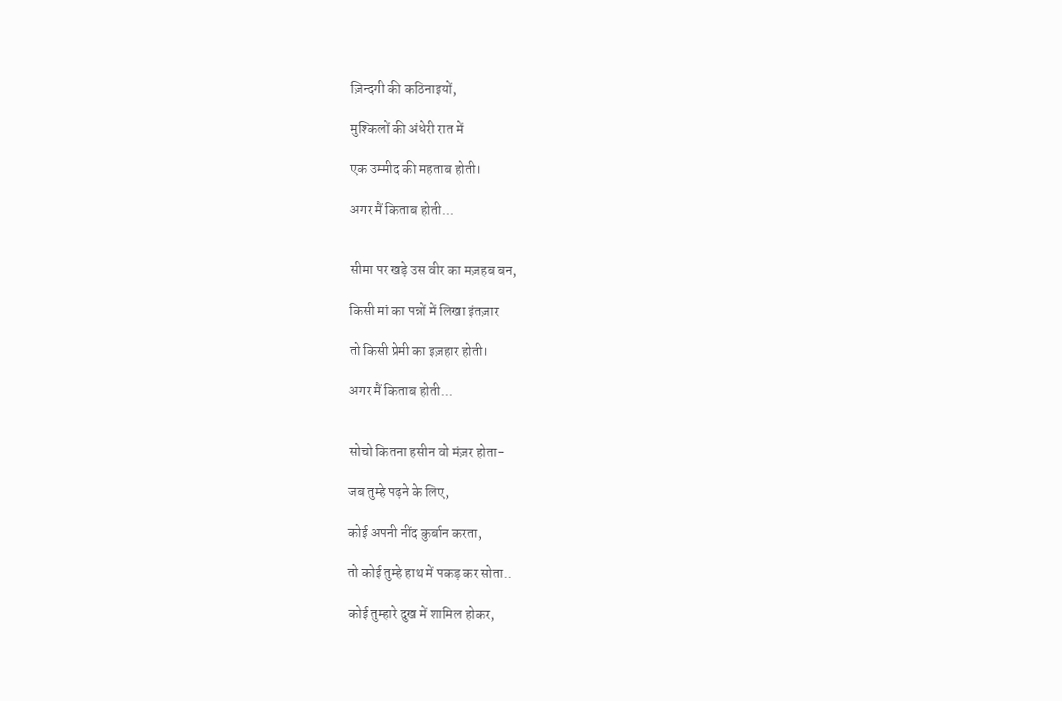ज़िन्दगी की कठिनाइयों,

मुश्किलों की अंधेरी रात में

एक उम्मीद की महताब होती।

अगर मैं किताब होती...


सीमा पर खड़े उस वीर का मज़हब बन,

किसी मां का पन्नों में लिखा इंतज़ार

तो किसी प्रेमी का इज़हार होती।

अगर मैं किताब होती...


सोचो कितना हसीन वो मंज़र होता-

जब तुम्हे पढ़ने के लिए,

कोई अपनी नींद कुर्बान करता,

तो कोई तुम्हे हाथ में पकड़ कर सोता..

कोई तुम्हारे दुख में शामिल होकर,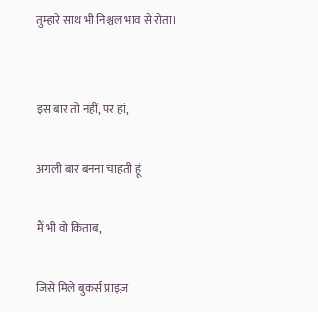तुम्हारे साथ भी निश्चल भाव से रोता।


इस बार तो नहीं, पर हां,

अगली बार बनना चाहती हूं

मैं भी वो किताब,

जिसे मिले बुकर्स प्राइज़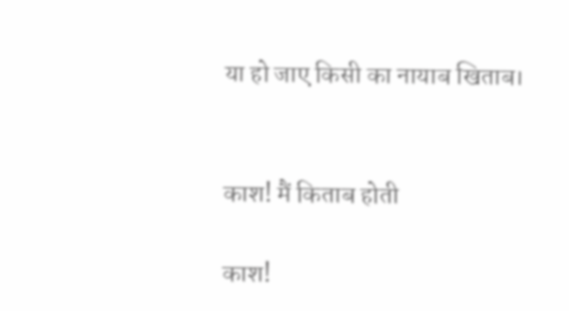या हो जाए किसी का नायाब खिताब।


काश! मैं किताब होती

काश!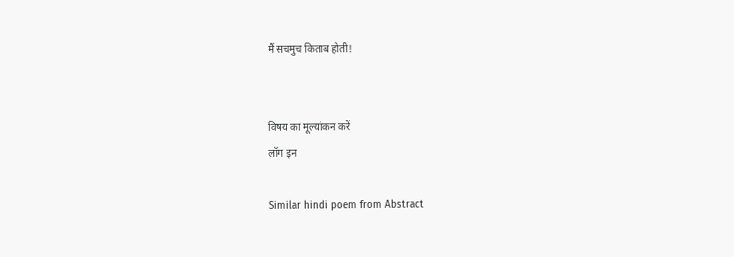मैं सचमुच किताब होती!


विषय का मूल्यांकन करें
लॉग इन

Similar hindi poem from Abstract